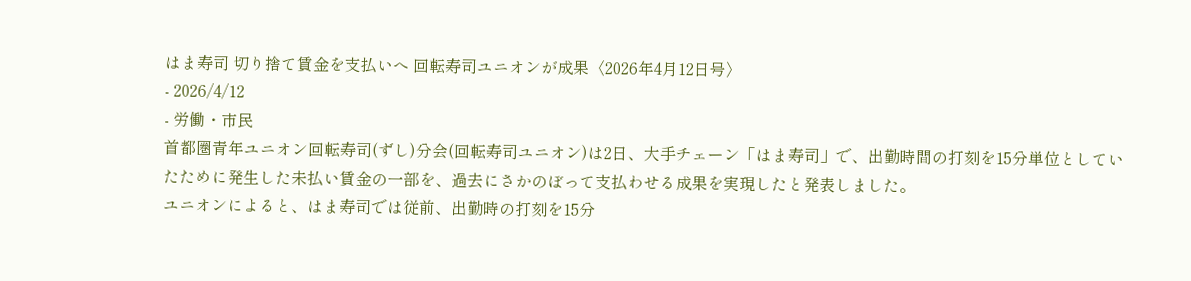はま寿司 切り捨て賃金を支払いへ 回転寿司ユニオンが成果〈2026年4月12日号〉
- 2026/4/12
- 労働・市民
首都圏青年ユニオン回転寿司(ずし)分会(回転寿司ユニオン)は2日、大手チェーン「はま寿司」で、出勤時間の打刻を15分単位としていたために発生した未払い賃金の一部を、過去にさかのぼって支払わせる成果を実現したと発表しました。
ユニオンによると、はま寿司では従前、出勤時の打刻を15分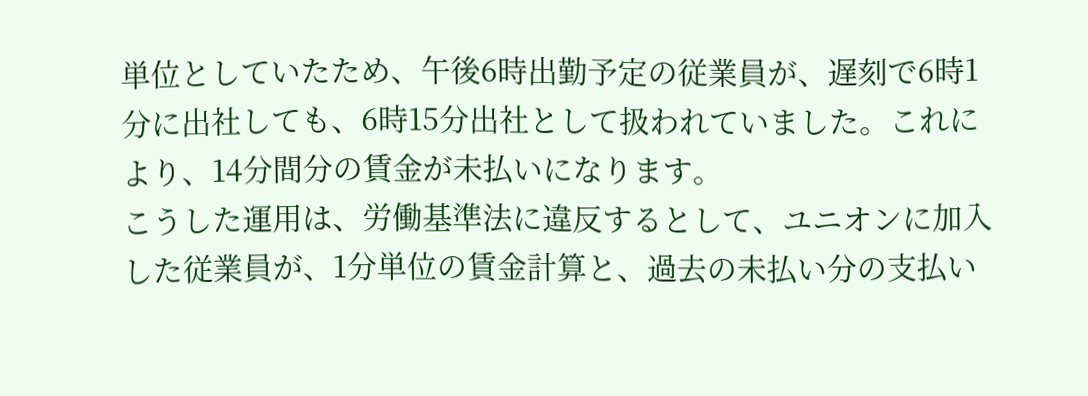単位としていたため、午後6時出勤予定の従業員が、遅刻で6時1分に出社しても、6時15分出社として扱われていました。これにより、14分間分の賃金が未払いになります。
こうした運用は、労働基準法に違反するとして、ユニオンに加入した従業員が、1分単位の賃金計算と、過去の未払い分の支払い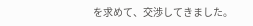を求めて、交渉してきました。